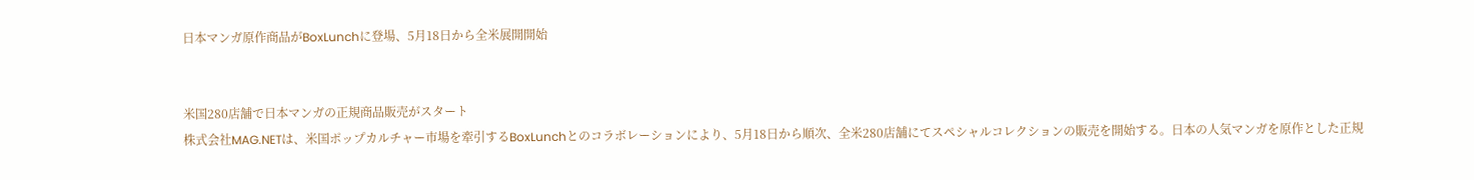日本マンガ原作商品がBoxLunchに登場、5月18日から全米展開開始


米国280店舗で日本マンガの正規商品販売がスタート
株式会社MAG.NETは、米国ポップカルチャー市場を牽引するBoxLunchとのコラボレーションにより、5月18日から順次、全米280店舗にてスペシャルコレクションの販売を開始する。日本の人気マンガを原作とした正規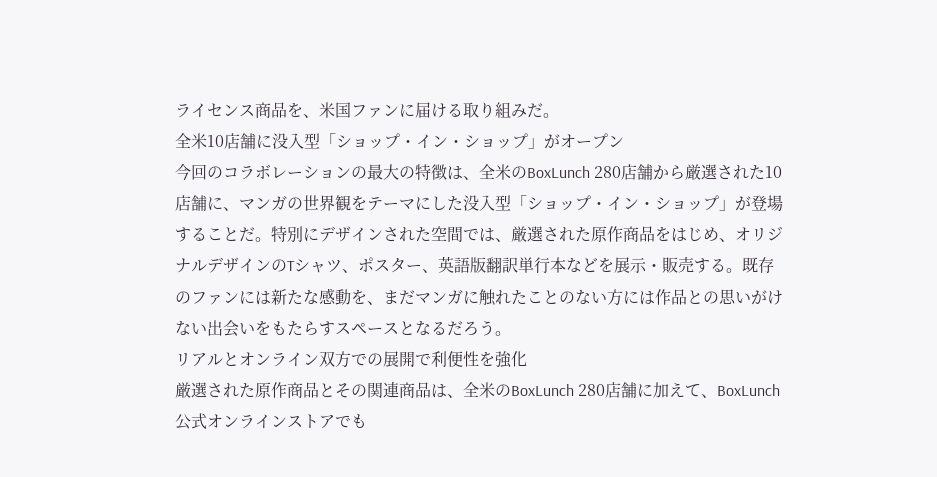ライセンス商品を、米国ファンに届ける取り組みだ。
全米10店舗に没入型「ショップ・イン・ショップ」がオープン
今回のコラボレーションの最大の特徴は、全米のBoxLunch 280店舗から厳選された10店舗に、マンガの世界観をテーマにした没入型「ショップ・イン・ショップ」が登場することだ。特別にデザインされた空間では、厳選された原作商品をはじめ、オリジナルデザインのTシャツ、ポスター、英語版翻訳単行本などを展示・販売する。既存のファンには新たな感動を、まだマンガに触れたことのない方には作品との思いがけない出会いをもたらすスペースとなるだろう。
リアルとオンライン双方での展開で利便性を強化
厳選された原作商品とその関連商品は、全米のBoxLunch 280店舗に加えて、BoxLunch公式オンラインストアでも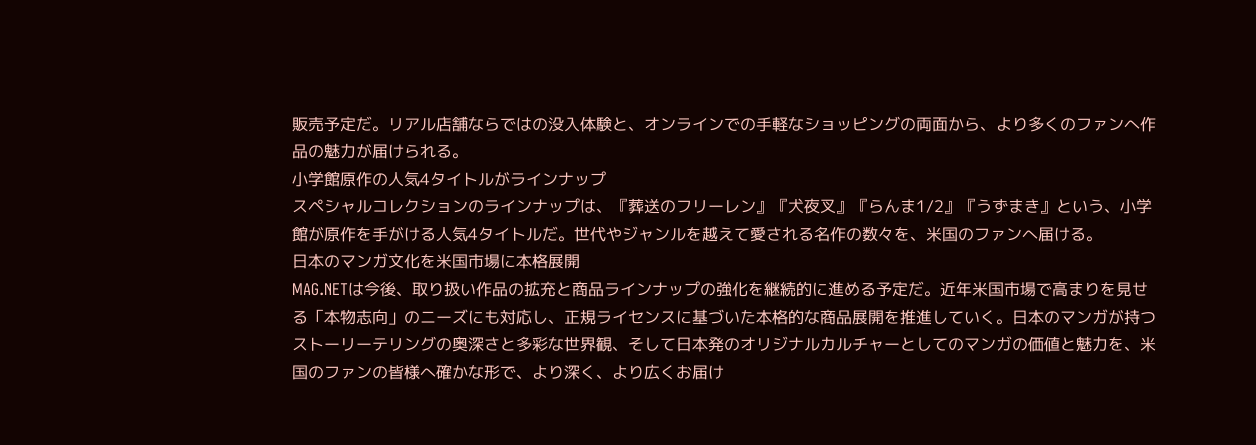販売予定だ。リアル店舗ならではの没入体験と、オンラインでの手軽なショッピングの両面から、より多くのファンへ作品の魅力が届けられる。
小学館原作の人気4タイトルがラインナップ
スペシャルコレクションのラインナップは、『葬送のフリーレン』『犬夜叉』『らんま1/2』『うずまき』という、小学館が原作を手がける人気4タイトルだ。世代やジャンルを越えて愛される名作の数々を、米国のファンへ届ける。
日本のマンガ文化を米国市場に本格展開
MAG.NETは今後、取り扱い作品の拡充と商品ラインナップの強化を継続的に進める予定だ。近年米国市場で高まりを見せる「本物志向」のニーズにも対応し、正規ライセンスに基づいた本格的な商品展開を推進していく。日本のマンガが持つストーリーテリングの奥深さと多彩な世界観、そして日本発のオリジナルカルチャーとしてのマンガの価値と魅力を、米国のファンの皆様へ確かな形で、より深く、より広くお届け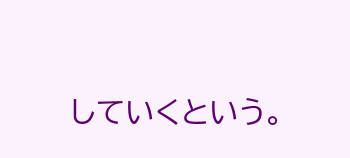していくという。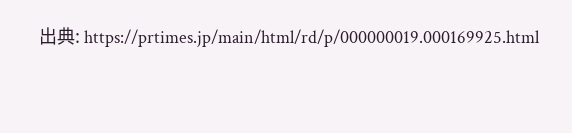出典: https://prtimes.jp/main/html/rd/p/000000019.000169925.html